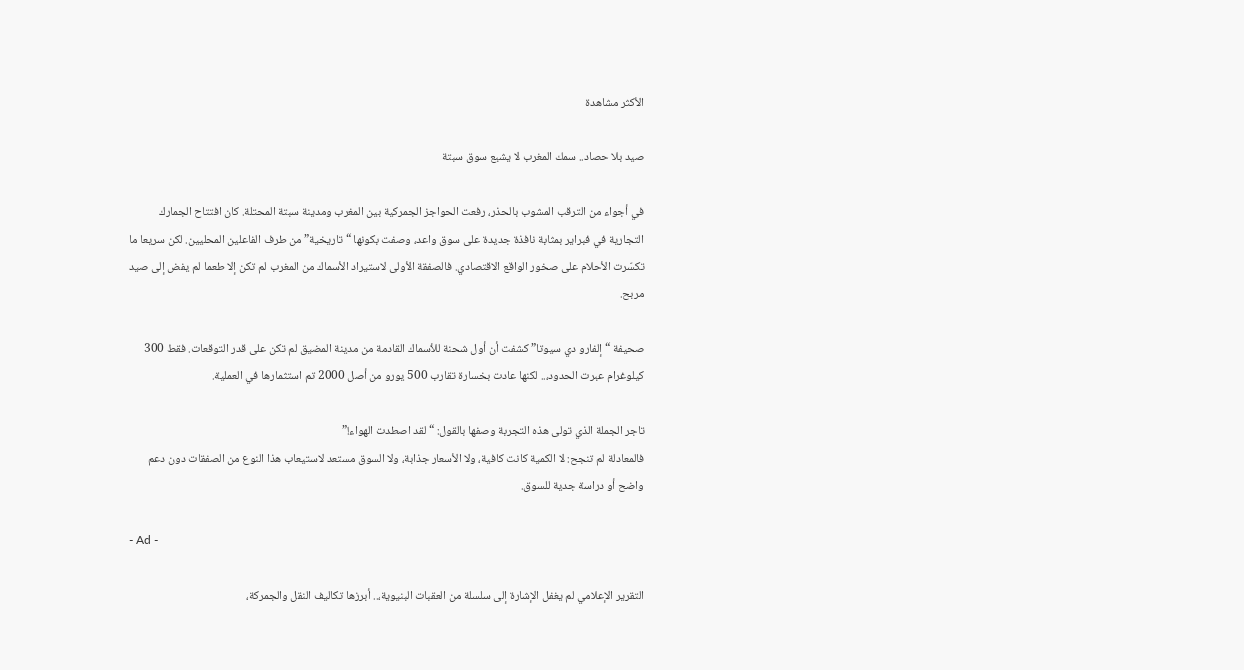الأكثر مشاهدة

صيد بلا حصاد.. سمك المغرب لا يشبع سوق سبتة

في أجواء من الترقب المشوب بالحذر، رفعت الحواجز الجمركية بين المغرب ومدينة سبتة المحتلة. كان افتتاح الجمارك التجارية في فبراير بمثابة نافذة جديدة على سوق واعد، وصفت بكونها “تاريخية” من طرف الفاعلين المحليين. لكن سريعا ما تكسّرت الأحلام على صخور الواقع الاقتصادي. فالصفقة الأولى لاستيراد الأسماك من المغرب لم تكن إلا طعما لم يفض إلى صيد مربح.

صحيفة “إلفارو دي سيوتا” كشفت أن أول شحنة للأسماك القادمة من مدينة المضيق لم تكن على قدر التوقعات. فقط 300 كيلوغرام عبرت الحدود،.. لكنها عادت بخسارة تقارب 500 يورو من أصل 2000 تم استثمارها في العملية.

تاجر الجملة الذي تولى هذه التجربة وصفها بالقول: “لقد اصطدت الهواء!”
فالمعادلة لم تنجح: لا الكمية كانت كافية، ولا الأسعار جذابة، ولا السوق مستعد لاستيعاب هذا النوع من الصفقات دون دعم واضح أو دراسة جدية للسوق.

- Ad -

التقرير الإعلامي لم يغفل الإشارة إلى سلسلة من العقبات البنيوية،.. أبرزها تكاليف النقل والجمركة،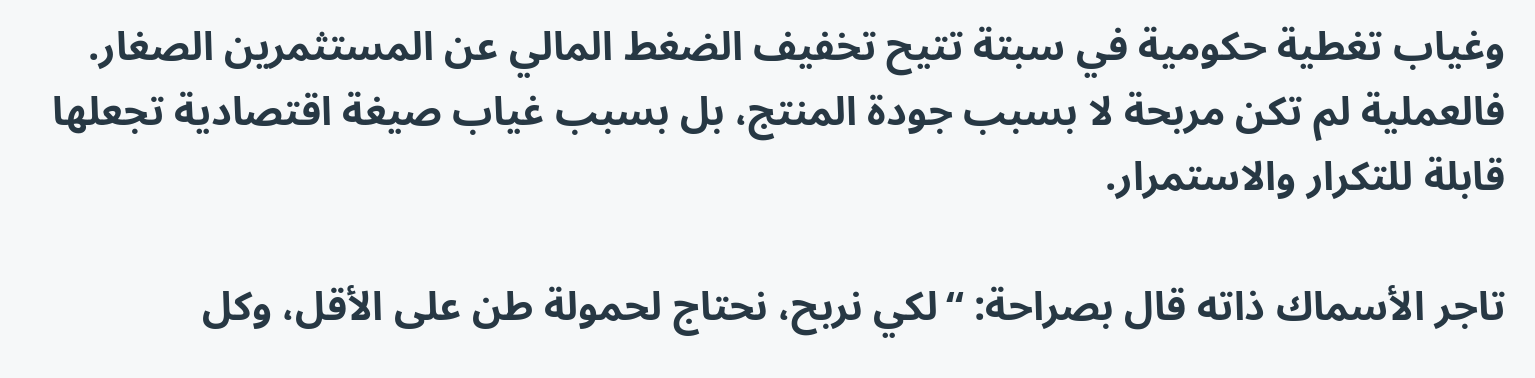وغياب تغطية حكومية في سبتة تتيح تخفيف الضغط المالي عن المستثمرين الصغار. فالعملية لم تكن مربحة لا بسبب جودة المنتج، بل بسبب غياب صيغة اقتصادية تجعلها قابلة للتكرار والاستمرار.

تاجر الأسماك ذاته قال بصراحة: “لكي نربح، نحتاج لحمولة طن على الأقل، وكل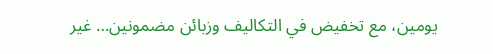يومين، مع تخفيض في التكاليف وزبائن مضمونين… غير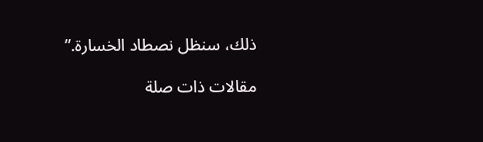ذلك، سنظل نصطاد الخسارة.”

مقالات ذات صلة